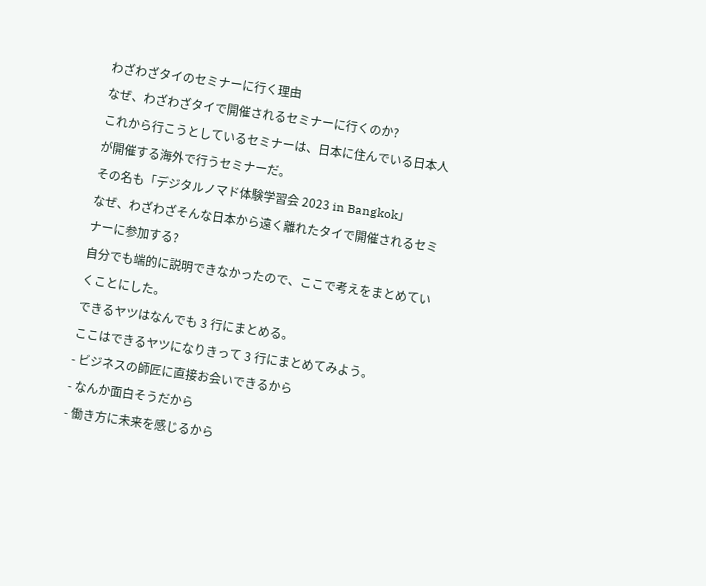わざわざタイのセミナーに行く理由
なぜ、わざわざタイで開催されるセミナーに行くのか?
これから行こうとしているセミナーは、日本に住んでいる日本人が開催する海外で行うセミナーだ。
その名も「デジタルノマド体験学習会 2023 in Bangkok」
なぜ、わざわざそんな日本から遠く離れたタイで開催されるセミナーに参加する?
自分でも端的に説明できなかったので、ここで考えをまとめていくことにした。
できるヤツはなんでも 3 行にまとめる。
ここはできるヤツになりきって 3 行にまとめてみよう。
- ビジネスの師匠に直接お会いできるから
- なんか面白そうだから
- 働き方に未来を感じるから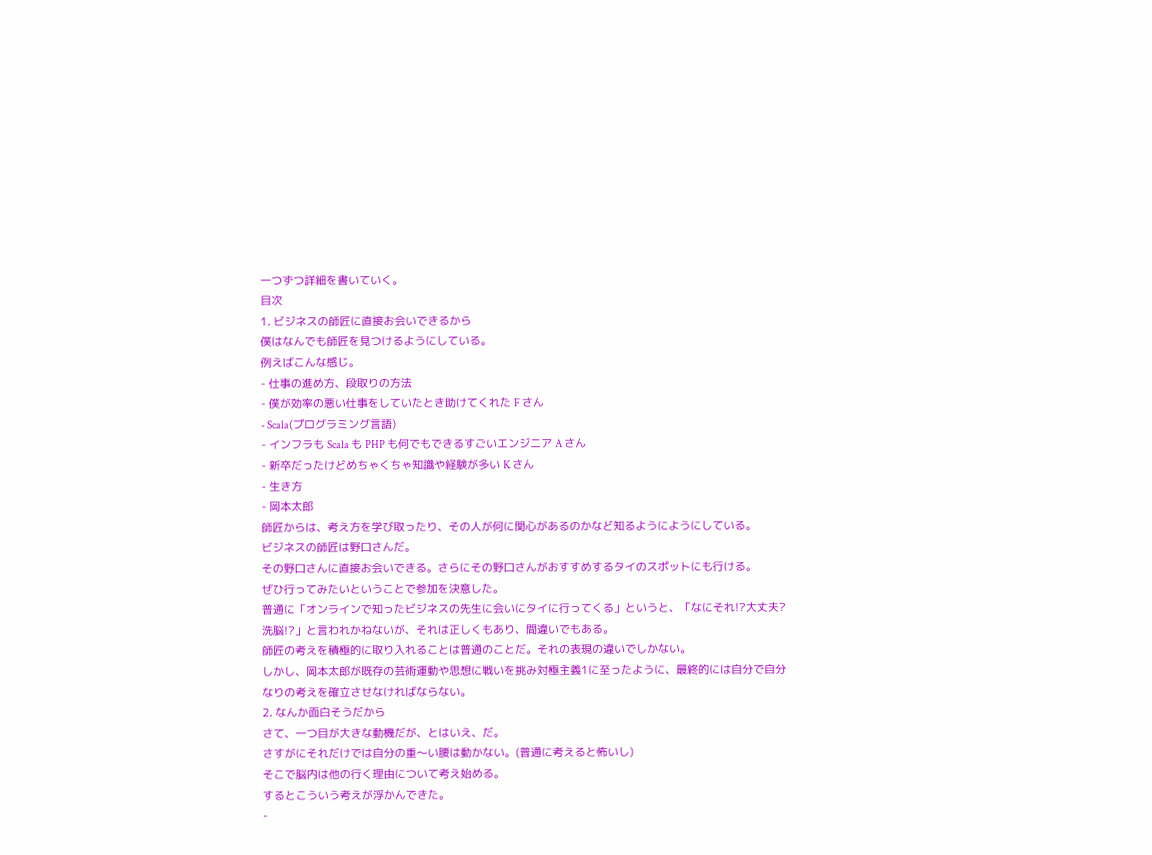一つずつ詳細を書いていく。
目次
1. ビジネスの師匠に直接お会いできるから
僕はなんでも師匠を見つけるようにしている。
例えばこんな感じ。
- 仕事の進め方、段取りの方法
- 僕が効率の悪い仕事をしていたとき助けてくれた F さん
- Scala(プログラミング言語)
- インフラも Scala も PHP も何でもできるすごいエンジニア A さん
- 新卒だったけどめちゃくちゃ知識や経験が多い K さん
- 生き方
- 岡本太郎
師匠からは、考え方を学び取ったり、その人が何に関心があるのかなど知るようにようにしている。
ビジネスの師匠は野口さんだ。
その野口さんに直接お会いできる。さらにその野口さんがおすすめするタイのスポットにも行ける。
ぜひ行ってみたいということで参加を決意した。
普通に「オンラインで知ったビジネスの先生に会いにタイに行ってくる」というと、「なにそれ!?大丈夫?洗脳!?」と言われかねないが、それは正しくもあり、間違いでもある。
師匠の考えを積極的に取り入れることは普通のことだ。それの表現の違いでしかない。
しかし、岡本太郎が既存の芸術運動や思想に戦いを挑み対極主義1に至ったように、最終的には自分で自分なりの考えを確立させなければならない。
2. なんか面白そうだから
さて、一つ目が大きな動機だが、とはいえ、だ。
さすがにそれだけでは自分の重〜い腰は動かない。(普通に考えると怖いし)
そこで脳内は他の行く理由について考え始める。
するとこういう考えが浮かんできた。
-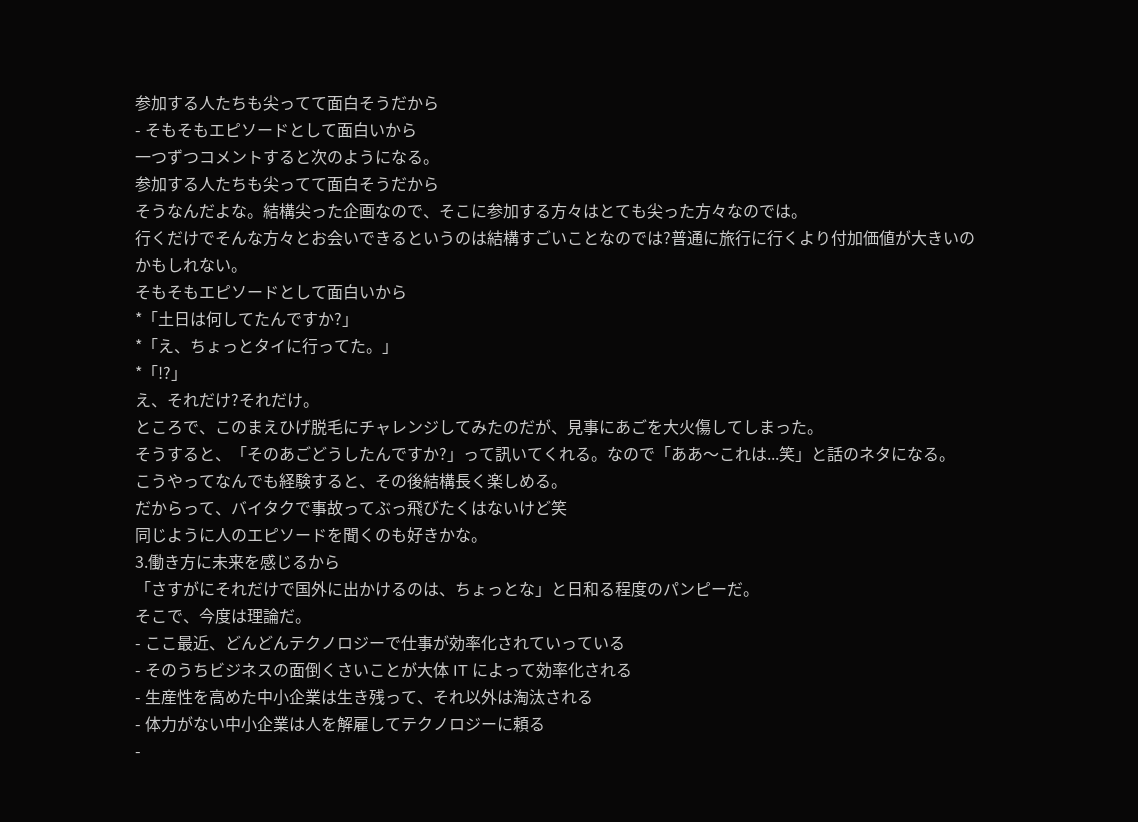参加する人たちも尖ってて面白そうだから
- そもそもエピソードとして面白いから
一つずつコメントすると次のようになる。
参加する人たちも尖ってて面白そうだから
そうなんだよな。結構尖った企画なので、そこに参加する方々はとても尖った方々なのでは。
行くだけでそんな方々とお会いできるというのは結構すごいことなのでは?普通に旅行に行くより付加価値が大きいのかもしれない。
そもそもエピソードとして面白いから
*「土日は何してたんですか?」
*「え、ちょっとタイに行ってた。」
*「!?」
え、それだけ?それだけ。
ところで、このまえひげ脱毛にチャレンジしてみたのだが、見事にあごを大火傷してしまった。
そうすると、「そのあごどうしたんですか?」って訊いてくれる。なので「ああ〜これは...笑」と話のネタになる。
こうやってなんでも経験すると、その後結構長く楽しめる。
だからって、バイタクで事故ってぶっ飛びたくはないけど笑
同じように人のエピソードを聞くのも好きかな。
3.働き方に未来を感じるから
「さすがにそれだけで国外に出かけるのは、ちょっとな」と日和る程度のパンピーだ。
そこで、今度は理論だ。
- ここ最近、どんどんテクノロジーで仕事が効率化されていっている
- そのうちビジネスの面倒くさいことが大体 IT によって効率化される
- 生産性を高めた中小企業は生き残って、それ以外は淘汰される
- 体力がない中小企業は人を解雇してテクノロジーに頼る
-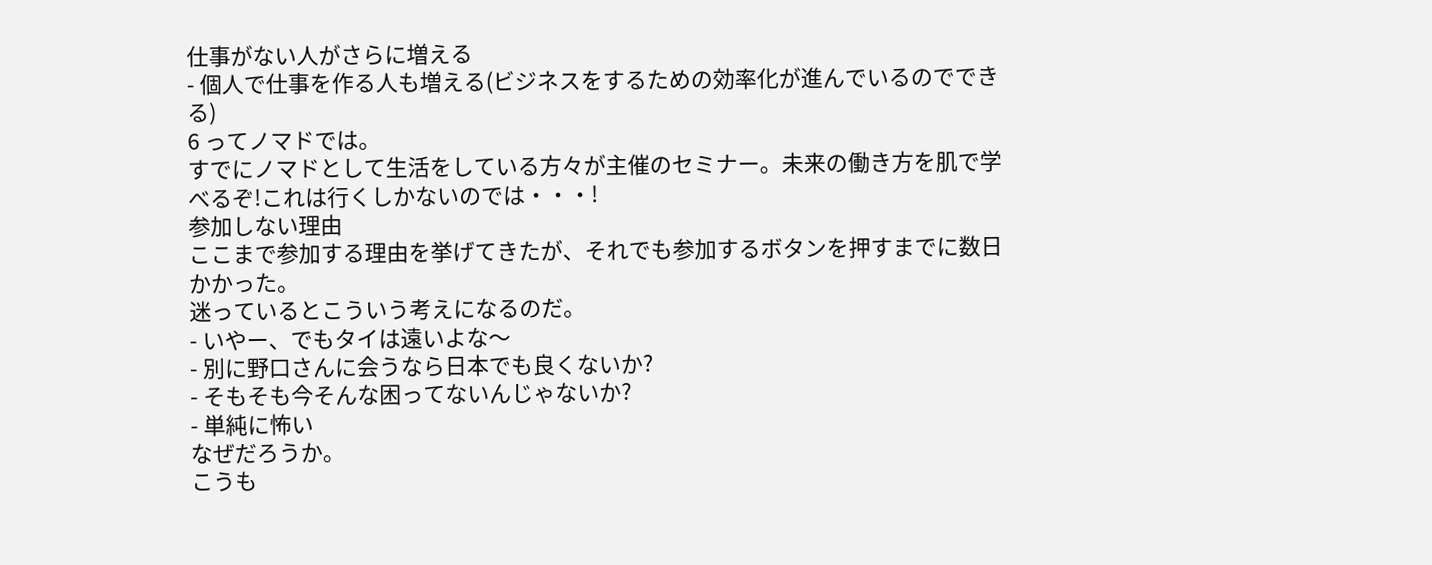仕事がない人がさらに増える
- 個人で仕事を作る人も増える(ビジネスをするための効率化が進んでいるのでできる)
6 ってノマドでは。
すでにノマドとして生活をしている方々が主催のセミナー。未来の働き方を肌で学べるぞ!これは行くしかないのでは・・・!
参加しない理由
ここまで参加する理由を挙げてきたが、それでも参加するボタンを押すまでに数日かかった。
迷っているとこういう考えになるのだ。
- いやー、でもタイは遠いよな〜
- 別に野口さんに会うなら日本でも良くないか?
- そもそも今そんな困ってないんじゃないか?
- 単純に怖い
なぜだろうか。
こうも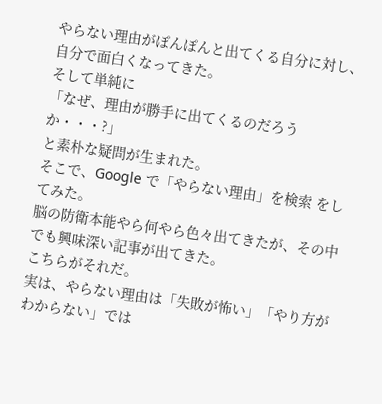やらない理由がぽんぽんと出てくる自分に対し、自分で面白くなってきた。
そして単純に
「なぜ、理由が勝手に出てくるのだろうか・・・?」
と素朴な疑問が生まれた。
そこで、Google で「やらない理由」を検索 をしてみた。
脳の防衛本能やら何やら色々出てきたが、その中でも興味深い記事が出てきた。
こちらがそれだ。
実は、やらない理由は「失敗が怖い」「やり方がわからない」では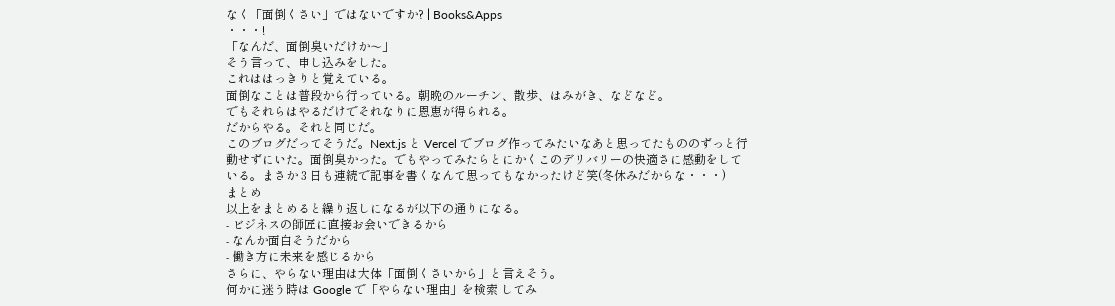なく「面倒くさい」ではないですか? | Books&Apps
・・・!
「なんだ、面倒臭いだけか〜」
そう言って、申し込みをした。
これははっきりと覚えている。
面倒なことは普段から行っている。朝晩のルーチン、散歩、はみがき、などなど。
でもそれらはやるだけでそれなりに恩恵が得られる。
だからやる。それと同じだ。
このブログだってそうだ。Next.js と Vercel でブログ作ってみたいなあと思ってたもののずっと行動せずにいた。面倒臭かった。でもやってみたらとにかくこのデリバリーの快適さに感動をしている。まさか 3 日も連続で記事を書くなんて思ってもなかったけど笑(冬休みだからな・・・)
まとめ
以上をまとめると繰り返しになるが以下の通りになる。
- ビジネスの師匠に直接お会いできるから
- なんか面白そうだから
- 働き方に未来を感じるから
さらに、やらない理由は大体「面倒くさいから」と言えそう。
何かに迷う時は Google で「やらない理由」を検索 してみ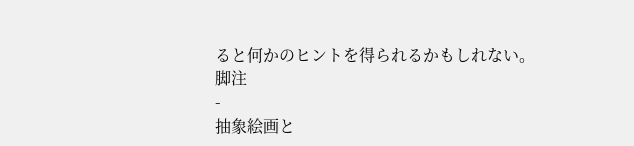ると何かのヒントを得られるかもしれない。
脚注
-
抽象絵画と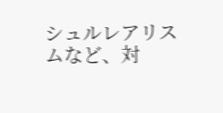シュルレアリスムなど、対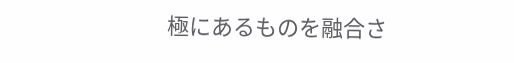極にあるものを融合さ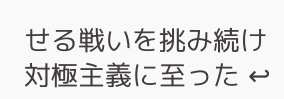せる戦いを挑み続け対極主義に至った ↩